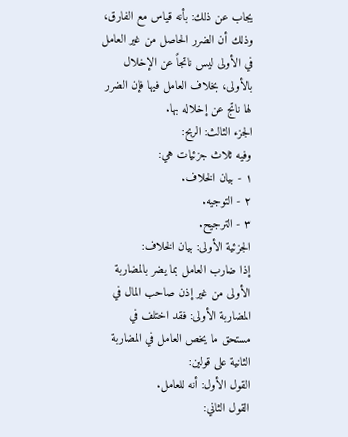يجاب عن ذلك: بأنه قياس مع الفارق، وذلك أن الضرر الحاصل من غير العامل في الأولى ليس ناتجاً عن الإخلال بالأولى، بخلاف العامل فيها فإن الضرر لها ناتج عن إخلاله بها.
الجزء الثالث: الربح:
وفيه ثلاث جزئيات هي:
١ - بيان الخلاف.
٢ - التوجيه.
٣ - الترجيح.
الجزئية الأولى: بيان الخلاف:
إذا ضارب العامل بما يضر بالمضاربة الأولى من غير إذن صاحب المال في المضاربة الأولى: فقد اختلف في مستحق ما يخص العامل في المضاربة الثانية على قولين:
القول الأول: أنه للعامل.
القول الثاني: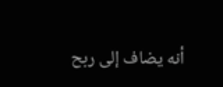أنه يضاف إلى ربح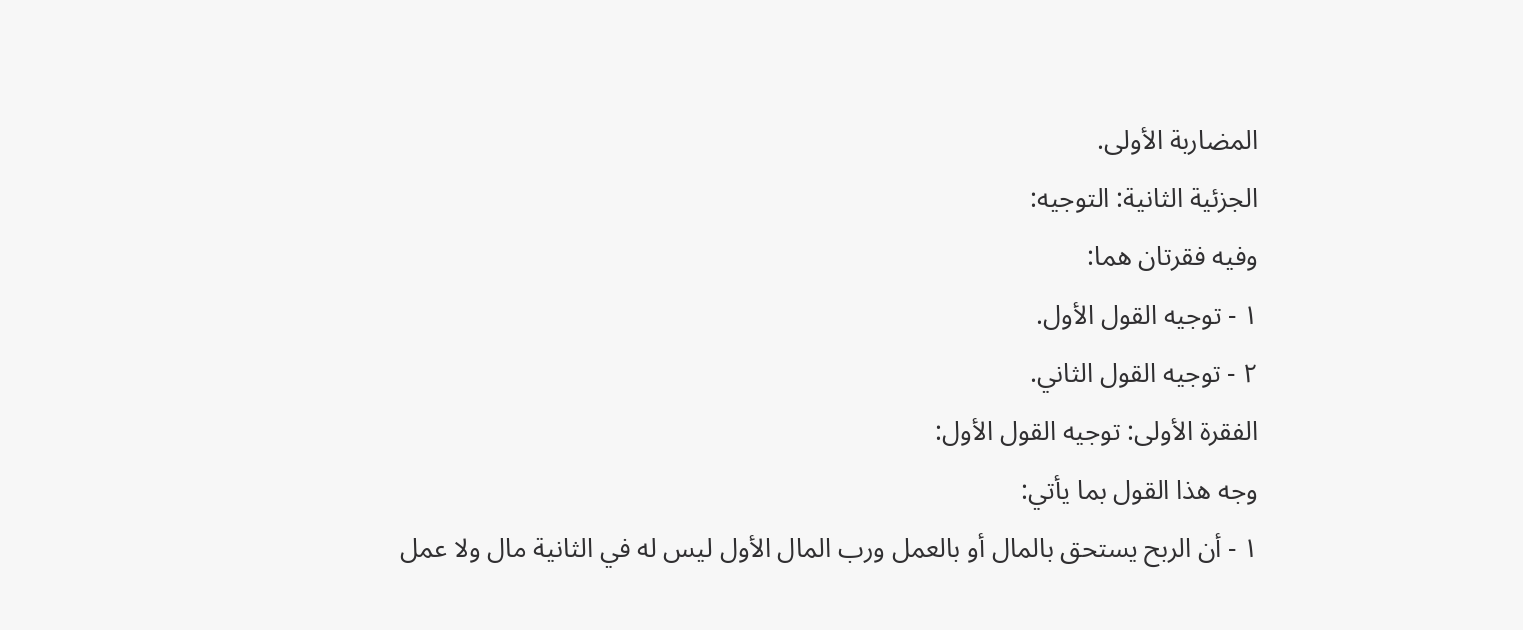المضاربة الأولى.
الجزئية الثانية: التوجيه:
وفيه فقرتان هما:
١ - توجيه القول الأول.
٢ - توجيه القول الثاني.
الفقرة الأولى: توجيه القول الأول:
وجه هذا القول بما يأتي:
١ - أن الربح يستحق بالمال أو بالعمل ورب المال الأول ليس له في الثانية مال ولا عمل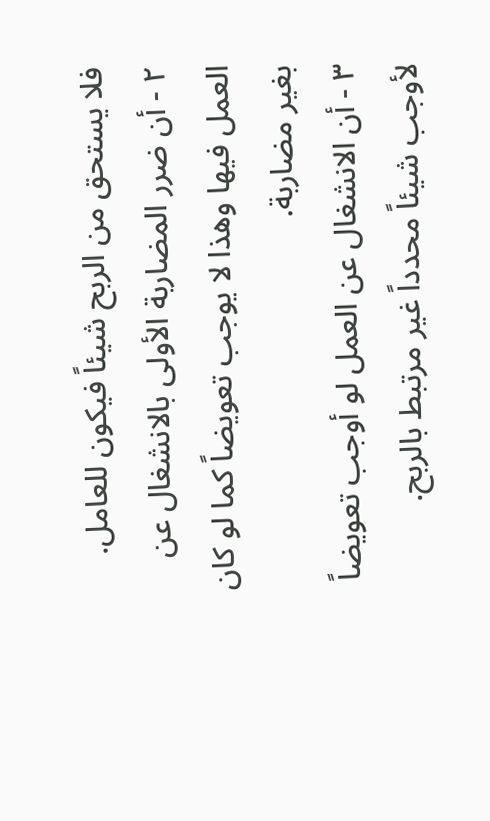فلا يستحق من الربح شيئاً فيكون للعامل.
٢ - أن ضرر المضاربة الأولى بالانشغال عن العمل فيها وهذا لا يوجب تعويضاً كما لو كان بغير مضاربة.
٣ - أن الانشغال عن العمل لو أوجب تعويضاً لأوجب شيئاً محدداً غير مرتبط بالربح.